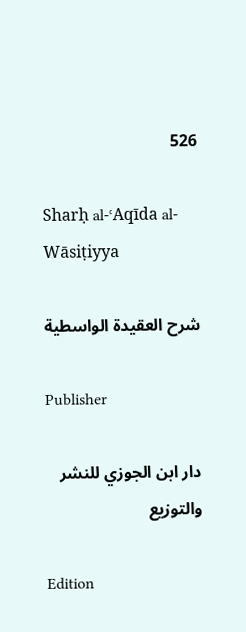526

Sharḥ al-ʿAqīda al-Wāsiṭiyya

شرح العقيدة الواسطية

Publisher

دار ابن الجوزي للنشر والتوزيع

Edition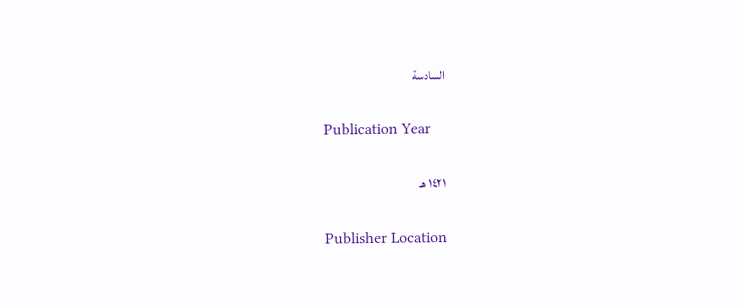السادسة

Publication Year

١٤٢١ هـ

Publisher Location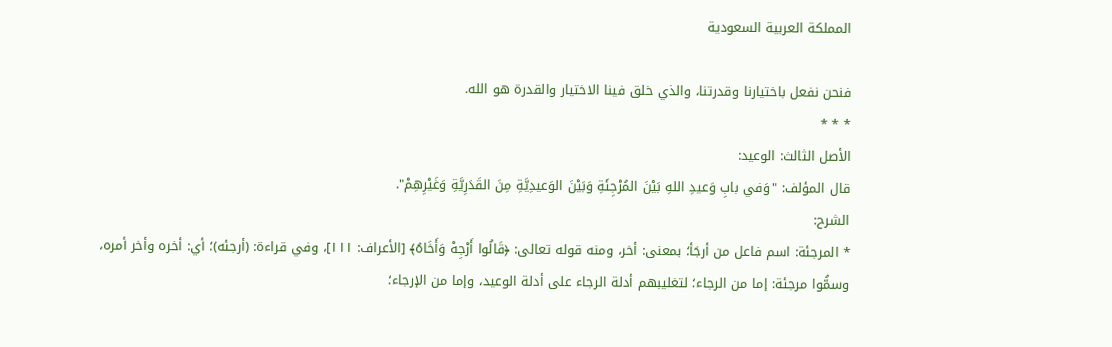المملكة العربية السعودية

فنحن نفعل باختيارنا وقدرتنا، والذي خلق فينا الاختيار والقدرة هو الله.
* * *
الأصل الثالث: الوعيد:
قال المؤلف: "وَفي بابِ وَعيدِ اللهِ بَيْنَ المُرْجِئَةِ وَبَيْنَ الوَعيدِيَّةِ مِنَ القَدَرِيَّةِ وَغَيْرِهِمْ".
الشرح:
* المرجئة: اسم فاعل من أرجَأ؛ بمعنى: أخر، ومنه قوله تعالى: ﴿قَالُوا أَرْجِهْ وَأَخَاهُ﴾ [الأعراف: ١١١]، وفي قراءة: (أرجئه)؛ أي: أخره وأخر أمره، وسمُّوا مرجئة: إما من الرجاء؛ لتغليبهم أدلة الرجاء على أدلة الوعيد، وإما من الإرجاء؛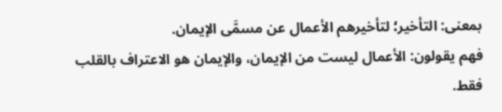بمعنى: التأخير؛ لتأخيرهم الأعمال عن مسمَّى الإيمان.
فهم يقولون: الأعمال ليست من الإيمان، والإيمان هو الاعتراف بالقلب فقط.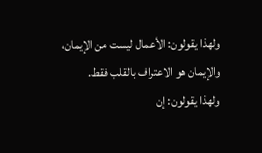ولهذا يقولون: الأعمال ليست من الإيمان، والإيمان هو الاعتراف بالقلب فقط.
ولهذا يقولون: إن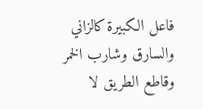فاعل الكبيرة كالزاني والسارق وشارب الخمر وقاطع الطريق لا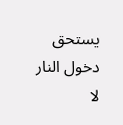يستحق دخول النار لا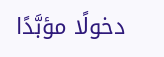دخولًا مؤبَّدًا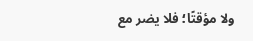ولا مؤقتًا؛ فلا يضر مع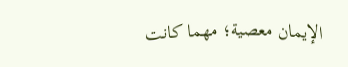الإيمان معصية؛ مهما كانت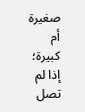صغيرة أم كبيرة؛ إذا لم تصل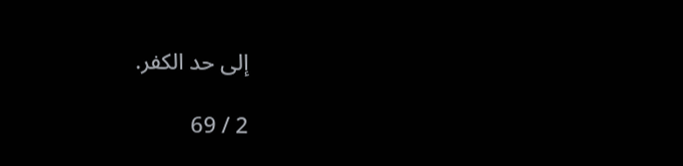إلى حد الكفر.

2 / 69